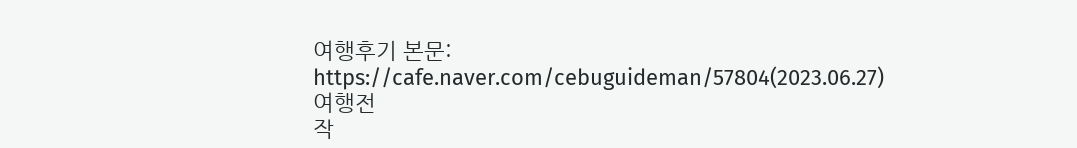여행후기 본문: https://cafe.naver.com/cebuguideman/57804(2023.06.27)
여행전
작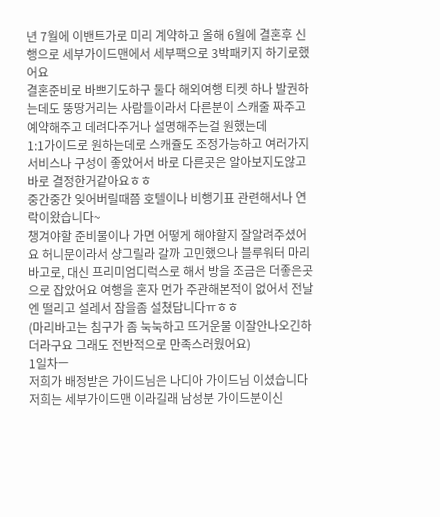년 7월에 이밴트가로 미리 계약하고 올해 6월에 결혼후 신행으로 세부가이드맨에서 세부팩으로 3박패키지 하기로했어요
결혼준비로 바쁘기도하구 둘다 해외여행 티켓 하나 발권하는데도 뚱땅거리는 사람들이라서 다른분이 스캐줄 짜주고 예약해주고 데려다주거나 설명해주는걸 원했는데
1:1가이드로 원하는데로 스캐쥴도 조정가능하고 여러가지 서비스나 구성이 좋았어서 바로 다른곳은 알아보지도않고 바로 결정한거같아요ㅎㅎ
중간중간 잊어버릴때쯤 호텔이나 비행기표 관련해서나 연락이왔습니다~
챙겨야할 준비물이나 가면 어떻게 해야할지 잘알려주셨어요 허니문이라서 샹그릴라 갈까 고민했으나 블루워터 마리바고로, 대신 프리미엄디럭스로 해서 방을 조금은 더좋은곳으로 잡았어요 여행을 혼자 먼가 주관해본적이 없어서 전날엔 떨리고 설레서 잠을좀 설쳤답니다ㅠㅎㅎ
(마리바고는 침구가 좀 눅눅하고 뜨거운물 이잘안나오긴하더라구요 그래도 전반적으로 만족스러웠어요)
1일차ㅡ
저희가 배정받은 가이드님은 나디아 가이드님 이셨습니다
저희는 세부가이드맨 이라길래 남성분 가이드분이신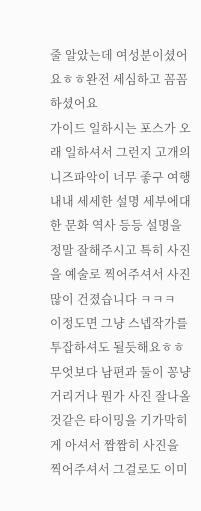줄 알았는데 여성분이셨어요ㅎㅎ완전 세심하고 꼼꼼하셨어요
가이드 일하시는 포스가 오래 일하셔서 그런지 고개의 니즈파악이 너무 좋구 여행내내 세세한 설명 세부에대한 문화 역사 등등 설명을 정말 잘해주시고 특히 사진을 예술로 찍어주셔서 사진 많이 건졌습니다 ㅋㅋㅋ
이정도면 그냥 스넵작가를 투잡하셔도 될듯해요ㅎㅎ
무엇보다 남편과 둘이 꽁냥거리거나 뭔가 사진 잘나올것같은 타이밍을 기가막히게 아셔서 짬짬히 사진을 찍어주셔서 그걸로도 이미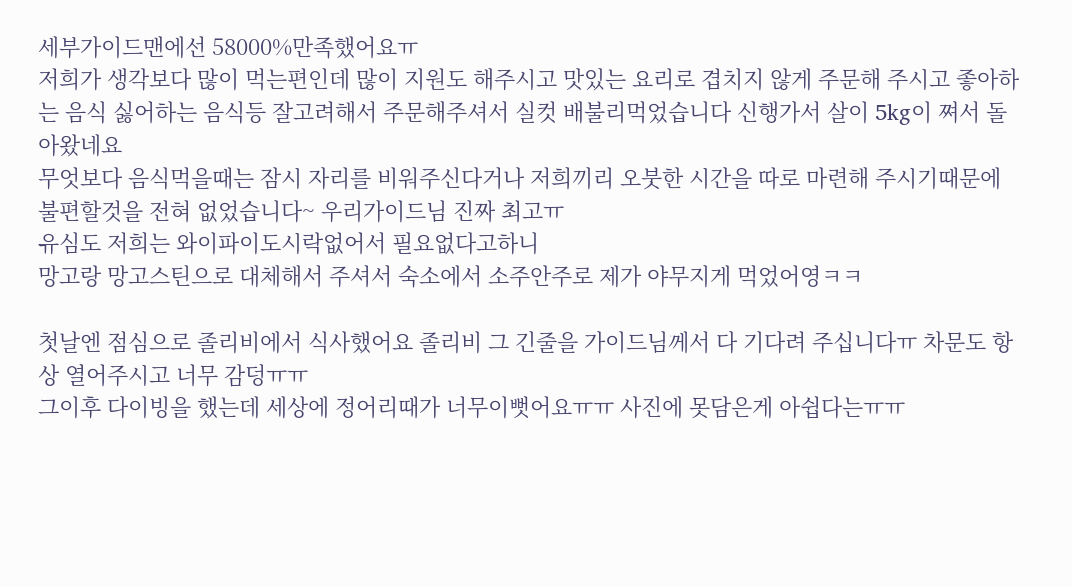세부가이드맨에선 58000%만족했어요ㅠ
저희가 생각보다 많이 먹는편인데 많이 지원도 해주시고 맛있는 요리로 겹치지 않게 주문해 주시고 좋아하는 음식 싫어하는 음식등 잘고려해서 주문해주셔서 실컷 배불리먹었습니다 신행가서 살이 5kg이 쪄서 돌아왔네요
무엇보다 음식먹을때는 잠시 자리를 비워주신다거나 저희끼리 오붓한 시간을 따로 마련해 주시기때문에 불편할것을 전혀 없었습니다~ 우리가이드님 진짜 최고ㅠ
유심도 저희는 와이파이도시락없어서 필요없다고하니
망고랑 망고스틴으로 대체해서 주셔서 숙소에서 소주안주로 제가 야무지게 먹었어영ㅋㅋ

첫날엔 점심으로 졸리비에서 식사했어요 졸리비 그 긴줄을 가이드님께서 다 기다려 주십니다ㅠ 차문도 항상 열어주시고 너무 감덩ㅠㅠ
그이후 다이빙을 했는데 세상에 정어리때가 너무이뻣어요ㅠㅠ 사진에 못담은게 아쉽다는ㅠㅠ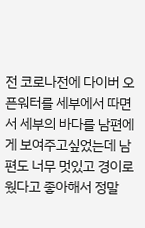전 코로나전에 다이버 오픈워터를 세부에서 따면서 세부의 바다를 남편에게 보여주고싶었는데 남편도 너무 멋있고 경이로웠다고 좋아해서 정말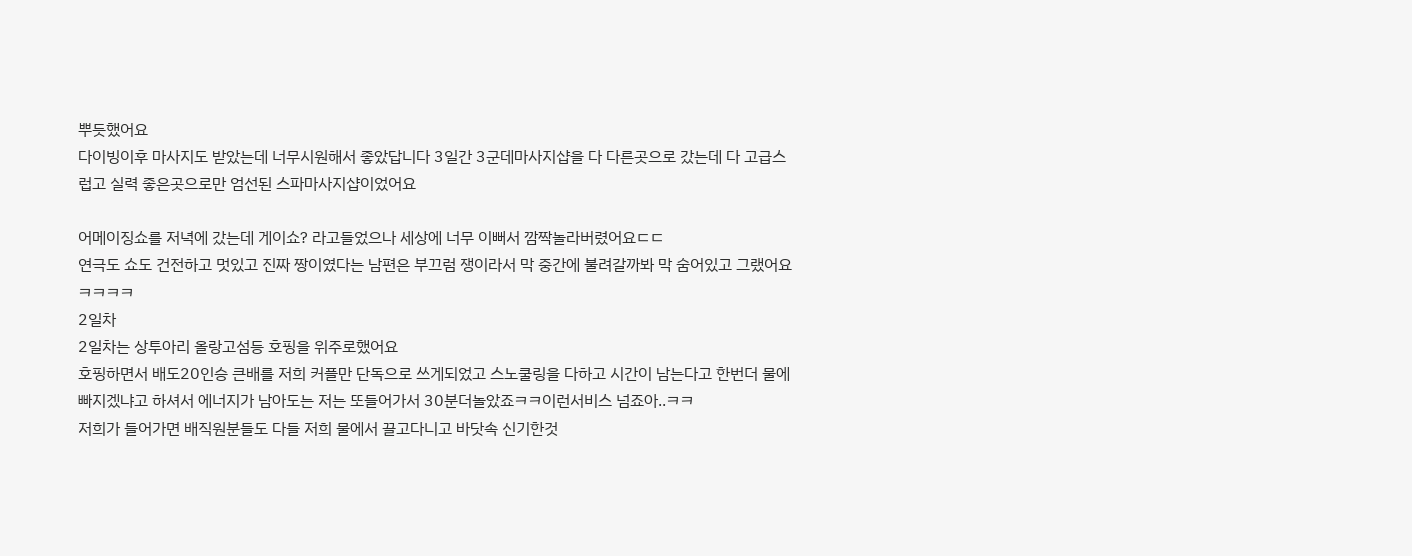뿌듯했어요
다이빙이후 마사지도 받았는데 너무시원해서 좋았답니다 3일간 3군데마사지샵을 다 다른곳으로 갔는데 다 고급스럽고 실력 좋은곳으로만 엄선된 스파마사지샵이었어요

어메이징쇼를 저녁에 갔는데 게이쇼? 라고들었으나 세상에 너무 이뻐서 깜짝놀라버렸어요ㄷㄷ
연극도 쇼도 건전하고 멋있고 진짜 짱이였다는 남편은 부끄럼 쟁이라서 막 중간에 불려갈까봐 막 숨어있고 그랬어요ㅋㅋㅋㅋ
2일차
2일차는 상투아리 올랑고섬등 호핑을 위주로했어요
호핑하면서 배도20인승 큰배를 저희 커플만 단독으로 쓰게되었고 스노쿨링을 다하고 시간이 남는다고 한번더 물에 빠지겠냐고 하셔서 에너지가 남아도는 저는 또들어가서 30분더놀았죠ㅋㅋ이런서비스 넘죠아..ㅋㅋ
저희가 들어가면 배직원분들도 다들 저희 물에서 끌고다니고 바닷속 신기한것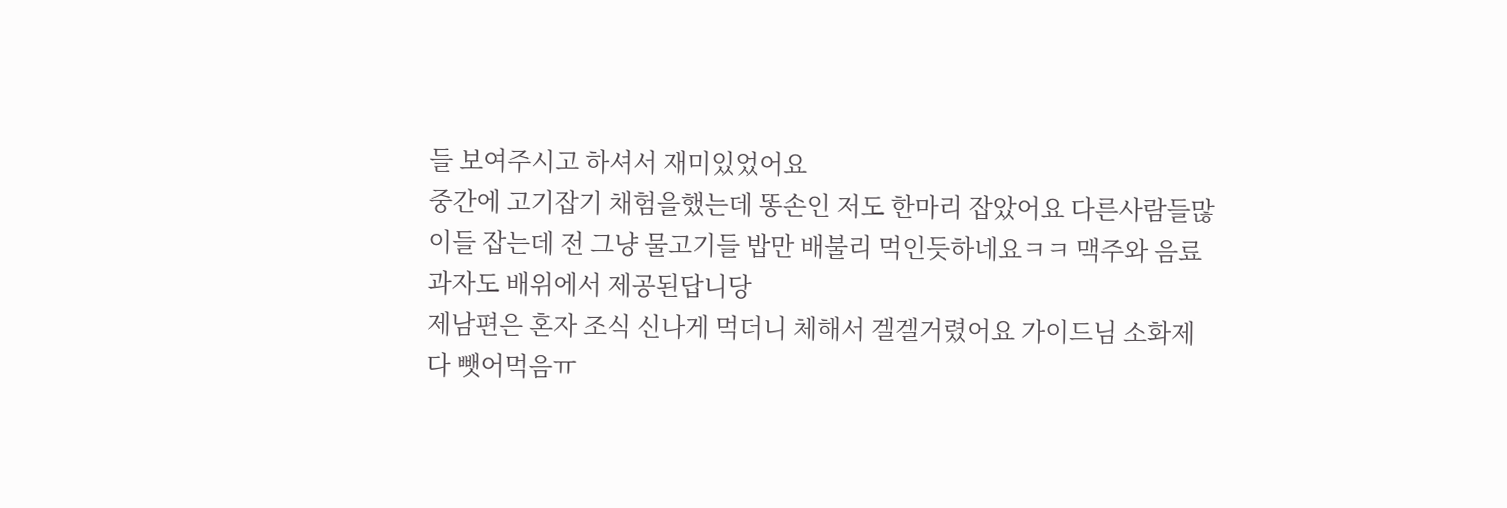들 보여주시고 하셔서 재미있었어요
중간에 고기잡기 채험을했는데 똥손인 저도 한마리 잡았어요 다른사람들많이들 잡는데 전 그냥 물고기들 밥만 배불리 먹인듯하네요ㅋㅋ 맥주와 음료과자도 배위에서 제공된답니당
제남편은 혼자 조식 신나게 먹더니 체해서 겔겔거렸어요 가이드님 소화제 다 뺏어먹음ㅠ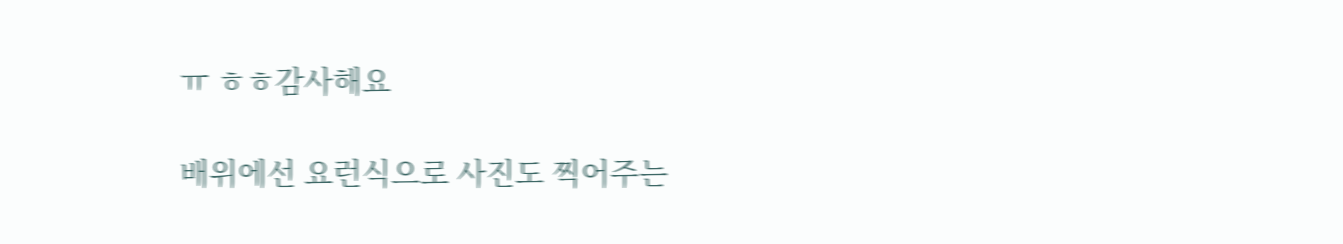ㅠ ㅎㅎ감사해요

배위에선 요런식으로 사진도 찍어주는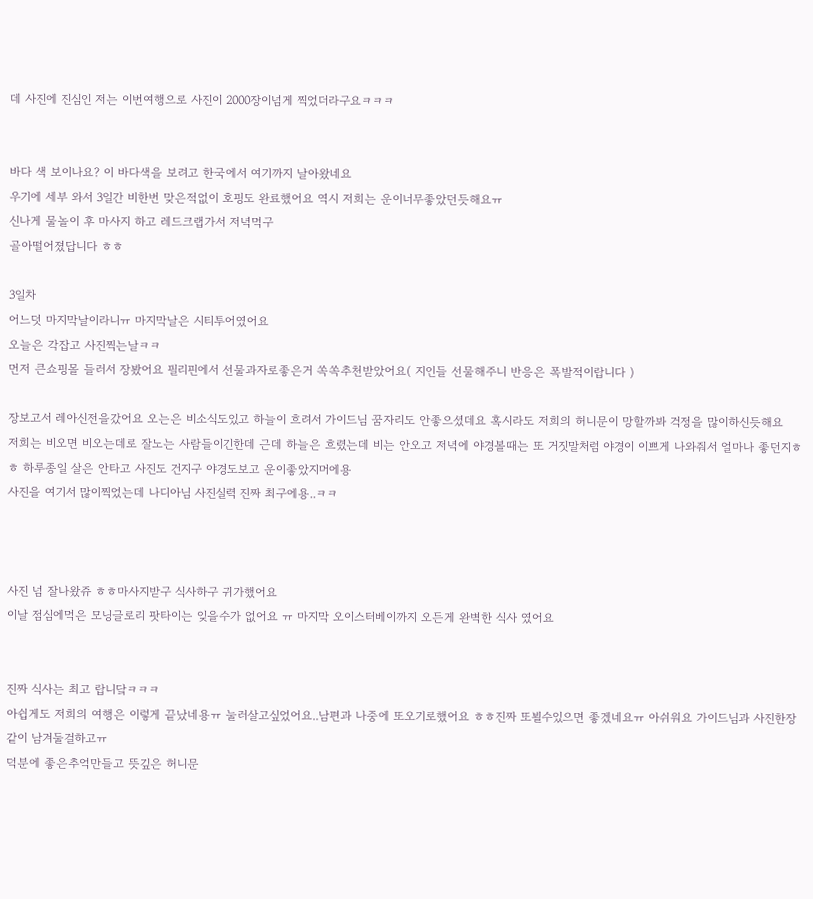데 사진에 진심인 저는 이번여행으로 사진이 2000장이넘게 찍었더라구요ㅋㅋㅋ


바다 색 보이나요? 이 바다색을 보려고 한국에서 여기까지 날아왔네요
우기에 세부 와서 3일간 비한번 맞은적없이 호핑도 완료했어요 역시 저희는 운이너무좋았던듯해요ㅠ
신나게 물놀이 후 마사지 하고 레드크랩가서 저녁먹구
골아떨어졌답니다 ㅎㅎ

3일차
어느덧 마지막날이라니ㅠ 마지막날은 시티투어였어요
오늘은 각잡고 사진찍는날ㅋㅋ
먼저 큰쇼핑몰 들러서 장봤어요 필리핀에서 선물과자로좋은거 쏙쏙추천받았어요( 지인들 선물해주니 반응은 폭발적이랍니다 )

장보고서 레아신전을갔어요 오는은 비소식도있고 하늘이 흐려서 가이드님 꿈자리도 안좋으셨데요 혹시라도 저희의 허니문이 망할까봐 걱정을 많이하신듯해요
저희는 비오면 비오는데로 잘노는 사람들이긴한데 근데 하늘은 흐렸는데 비는 안오고 저녁에 야경볼때는 또 거짓말처럼 야경이 이쁘게 나와줘서 얼마나 좋던지ㅎㅎ 하루종일 살은 안타고 사진도 건지구 야경도보고 운이좋았지머에용
사진을 여기서 많이찍었는데 나디아님 사진실력 진짜 최구에용..ㅋㅋ



사진 넘 잘나왔쥬 ㅎㅎ마사지받구 식사하구 귀가했어요
이날 점심에먹은 모닝글로리 팟타이는 잊을수가 없어요 ㅠ 마지막 오이스터베이까지 오든게 완벽한 식사 였어요


진짜 식사는 최고 랍니닼ㅋㅋㅋ
아쉽게도 저희의 여행은 이렇게 끝났네용ㅠ 눌러살고싶었어요..남편과 나중에 또오기로했어요 ㅎㅎ진짜 또뵐수있으면 좋겠네요ㅠ 아쉬워요 가이드님과 사진한장 같이 남겨둘걸하고ㅠ
덕분에 좋은추억만들고 뜻깊은 허니문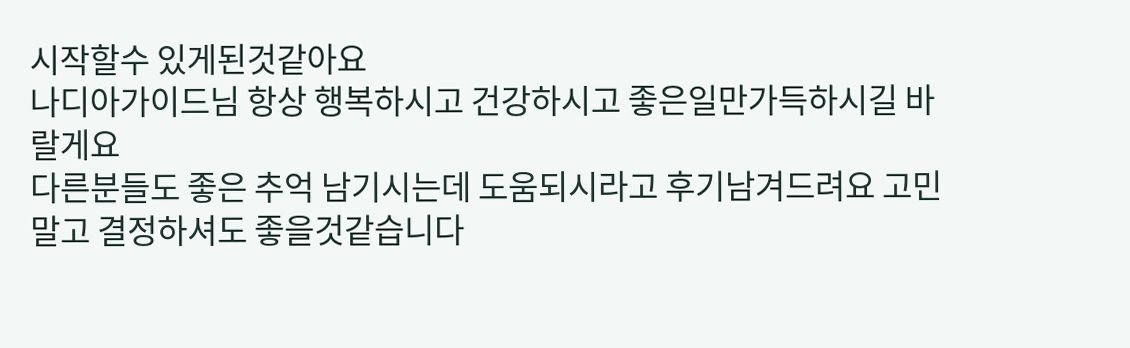시작할수 있게된것같아요
나디아가이드님 항상 행복하시고 건강하시고 좋은일만가득하시길 바랄게요
다른분들도 좋은 추억 남기시는데 도움되시라고 후기남겨드려요 고민말고 결정하셔도 좋을것같습니다